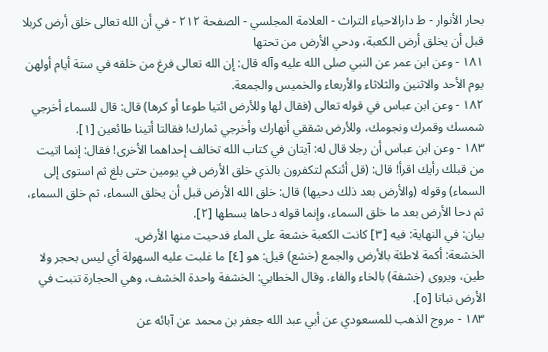بحار الأنوار - ط دارالاحیاء التراث - العلامة المجلسي - الصفحة ٢١٢ - في أن الله تعالى خلق أرض كربلا قبل أن يخلق أرض الكعبة، ودحي الأرض من تحتها
١٨١ - وعن ابن عمر عن النبي صلى الله عليه وآله قال: إن الله تعالى فرغ من خلقه في ستة أيام أولهن يوم الأحد والاثنين والثلاثاء والأربعاء والخميس والجمعة.
١٨٢ - وعن ابن عباس في قوله تعالى (فقال لها وللأرض ائتيا طوعا أو كرها) قال: قال للسماء أخرجي شمسك وقمرك ونجومك، وللأرض شققي أنهارك وأخرجي ثمارك! فقالتا أتينا طائعين [١].
١٨٣ - وعن ابن عباس أن رجلا قال له: آيتان في كتاب الله تخالف إحداهما الأخرى! فقال: إنما اتيت من قبلك رأيك اقرأ! قال: (قل أئنكم لتكفرون بالذي خلق الأرض في يومين حتى بلغ ثم استوى إلى السماء) وقوله (والأرض بعد ذلك دحيها) قال: خلق الله الأرض قبل أن يخلق السماء، ثم خلق السماء، ثم دحا الأرض بعد ما خلق السماء، وإنما قوله دحاها بسطها [٢].
بيان: في النهاية: فيه [٣] كانت الكعبة خشعة على الماء فدحيت منها الأرض.
الخشعة: أكمة لاطئة بالأرض والجمع (خشع) قيل: هو [٤] ما غلبت عليه السهولة أي ليس بحجر ولا طين، ويروى (خشفة) بالخاء والفاء. وقال الخطابي: الخشفة واحدة الخشف، وهي الحجارة تنبت في الأرض نباتا [٥].
١٨٣ - مروج الذهب للمسعودي عن أبي عبد الله جعفر بن محمد عن آبائه عن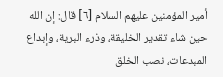أمير المؤمنين عليهم السلام [٦] قال: إن الله حين شاء تقدير الخليقة، وذرء البرية، وإبداع المبدعات، نصب الخلق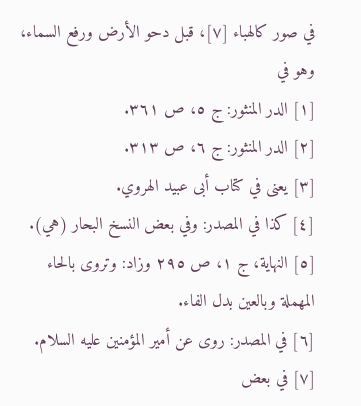في صور كالهباء [٧]، قبل دحو الأرض ورفع السماء، وهو في
[١] الدر المنثور: ج ٥، ص ٣٦١.
[٢] الدر المنثور: ج ٦، ص ٣١٣.
[٣] يعنى في كتاب أبى عبيد الهروي.
[٤] كذا في المصدر: وفي بعض النسخ البحار (هي).
[٥] النهاية، ج ١، ص ٢٩٥ وزاد: وتروى بالحاء المهملة وبالعين بدل الفاء.
[٦] في المصدر: روى عن أمير المؤمنين عليه السلام.
[٧] في بعض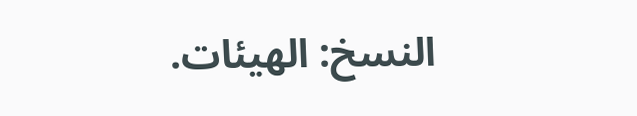النسخ: الهيئات.